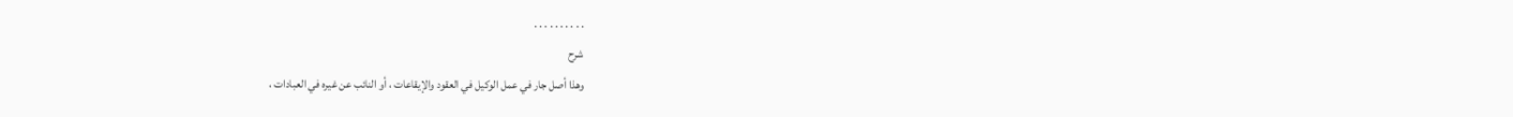. . . . . . . . . .
شرح
وهذا أصل جار في عمل الوكيل في العقود والإيقاعات ، أو النائب عن غيره في العبادات ،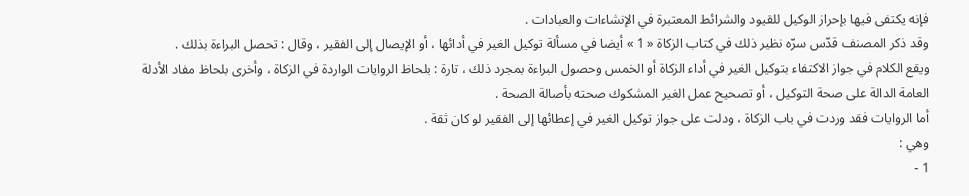فإنه يكتفى فيها بإحراز الوكيل للقيود والشرائط المعتبرة في الإنشاءات والعبادات .
وقد ذكر المصنف قدّس سرّه نظير ذلك في كتاب الزكاة « 1 » أيضا في مسألة توكيل الغير في أدائها ، أو الإيصال إلى الفقير ، وقال : تحصل البراءة بذلك .
ويقع الكلام في جواز الاكتفاء بتوكيل الغير في أداء الزكاة أو الخمس وحصول البراءة بمجرد ذلك ، تارة : بلحاظ الروايات الواردة في الزكاة ، وأخرى بلحاظ مفاد الأدلة العامة الدالة على صحة التوكيل ، أو تصحيح عمل الغير المشكوك صحته بأصالة الصحة .
أما الروايات فقد وردت في باب الزكاة ، ودلت على جواز توكيل الغير في إعطائها إلى الفقير لو كان ثقة .
وهي :
1 -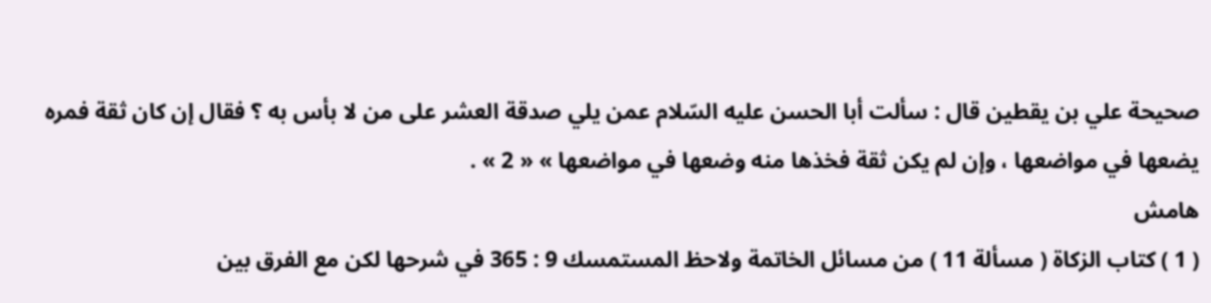صحيحة علي بن يقطين قال : سألت أبا الحسن عليه السّلام عمن يلي صدقة العشر على من لا بأس به ؟ فقال إن كان ثقة فمره يضعها في مواضعها ، وإن لم يكن ثقة فخذها منه وضعها في مواضعها » « 2 » .
هامش
( 1 ) كتاب الزكاة ( مسألة 11 ) من مسائل الخاتمة ولاحظ المستمسك 9 : 365 في شرحها لكن مع الفرق بين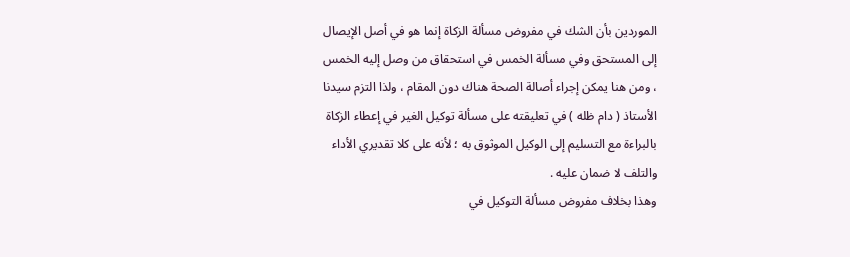الموردين بأن الشك في مفروض مسألة الزكاة إنما هو في أصل الإيصال إلى المستحق وفي مسألة الخمس في استحقاق من وصل إليه الخمس ، ومن هنا يمكن إجراء أصالة الصحة هناك دون المقام ، ولذا التزم سيدنا الأستاذ ( دام ظله ) في تعليقته على مسألة توكيل الغير في إعطاء الزكاة بالبراءة مع التسليم إلى الوكيل الموثوق به ؛ لأنه على كلا تقديري الأداء والتلف لا ضمان عليه .
وهذا بخلاف مفروض مسألة التوكيل في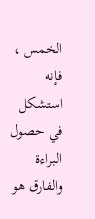الخمس ، فإنه استشكل في حصول البراءة والفارق هو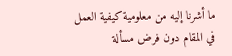ما أشرنا إليه من معلومية كيفية العمل في المقام دون فرض مسألة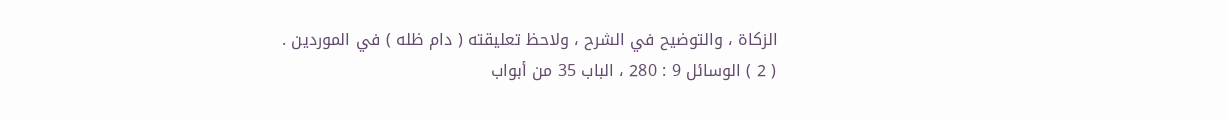الزكاة ، والتوضيح في الشرح ، ولاحظ تعليقته ( دام ظله ) في الموردين .
( 2 ) الوسائل 9 : 280 ، الباب 35 من أبواب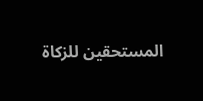المستحقين للزكاة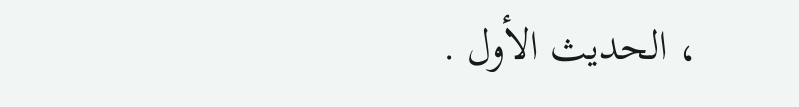، الحديث الأول .